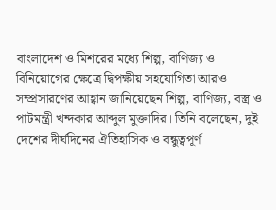বাংলাদেশ ও মিশরের মধ্যে শিল্প, বাণিজ্য ও বিনিয়োগের ক্ষেত্রে দ্বিপক্ষীয় সহযোগিতা আরও সম্প্রসারণের আহ্বান জানিয়েছেন শিল্প, বাণিজ্য, বস্ত্র ও পাটমন্ত্রী খন্দকার আব্দুল মুক্তাদির। তিনি বলেছেন, দুই দেশের দীর্ঘদিনের ঐতিহাসিক ও বন্ধুত্বপূর্ণ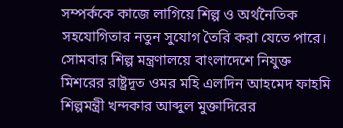সম্পর্ককে কাজে লাগিয়ে শিল্প ও অর্থনৈতিক সহযোগিতার নতুন সুযোগ তৈরি করা যেতে পারে।
সোমবার শিল্প মন্ত্রণালয়ে বাংলাদেশে নিযুক্ত মিশরের রাষ্ট্রদূত ওমর মহি এলদিন আহমেদ ফাহমি শিল্পমন্ত্রী খন্দকার আব্দুল মুক্তাদিরের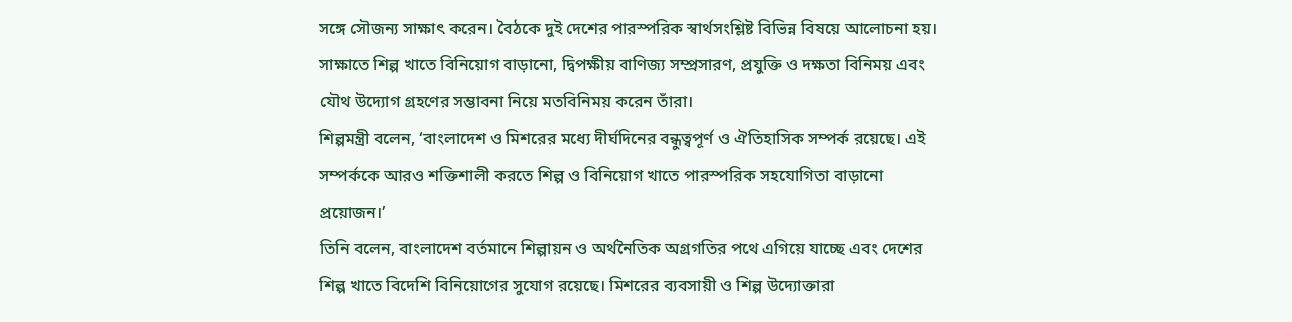সঙ্গে সৌজন্য সাক্ষাৎ করেন। বৈঠকে দুই দেশের পারস্পরিক স্বার্থসংশ্লিষ্ট বিভিন্ন বিষয়ে আলোচনা হয়।
সাক্ষাতে শিল্প খাতে বিনিয়োগ বাড়ানো, দ্বিপক্ষীয় বাণিজ্য সম্প্রসারণ, প্রযুক্তি ও দক্ষতা বিনিময় এবং যৌথ উদ্যোগ গ্রহণের সম্ভাবনা নিয়ে মতবিনিময় করেন তাঁরা।
শিল্পমন্ত্রী বলেন, ‘বাংলাদেশ ও মিশরের মধ্যে দীর্ঘদিনের বন্ধুত্বপূর্ণ ও ঐতিহাসিক সম্পর্ক রয়েছে। এই সম্পর্ককে আরও শক্তিশালী করতে শিল্প ও বিনিয়োগ খাতে পারস্পরিক সহযোগিতা বাড়ানো প্রয়োজন।’
তিনি বলেন, বাংলাদেশ বর্তমানে শিল্পায়ন ও অর্থনৈতিক অগ্রগতির পথে এগিয়ে যাচ্ছে এবং দেশের শিল্প খাতে বিদেশি বিনিয়োগের সুযোগ রয়েছে। মিশরের ব্যবসায়ী ও শিল্প উদ্যোক্তারা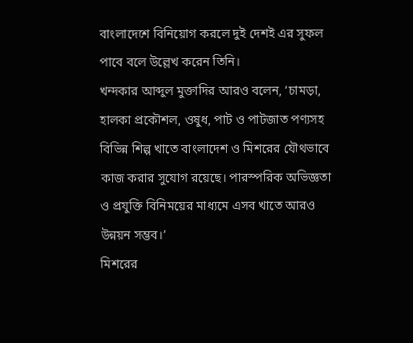বাংলাদেশে বিনিয়োগ করলে দুই দেশই এর সুফল পাবে বলে উল্লেখ করেন তিনি।
খন্দকার আব্দুল মুক্তাদির আরও বলেন, ‘চামড়া, হালকা প্রকৌশল, ওষুধ, পাট ও পাটজাত পণ্যসহ বিভিন্ন শিল্প খাতে বাংলাদেশ ও মিশরের যৌথভাবে কাজ করার সুযোগ রয়েছে। পারস্পরিক অভিজ্ঞতা ও প্রযুক্তি বিনিময়ের মাধ্যমে এসব খাতে আরও উন্নয়ন সম্ভব।’
মিশরের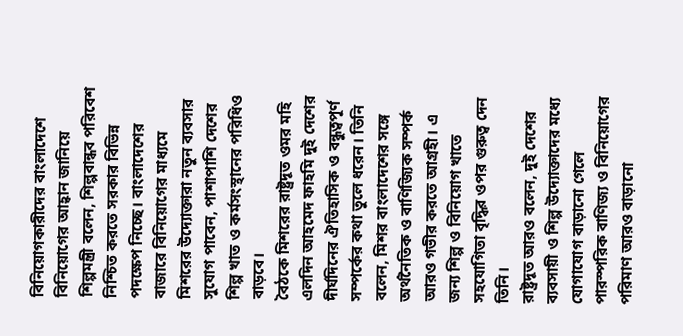বিনিয়োগকারীদের বাংলাদেশে বিনিয়োগের আহ্বান জানিয়ে শিল্পমন্ত্রী বলেন, শিল্পবান্ধব পরিবেশ নিশ্চিত করতে সরকার বিভিন্ন পদক্ষেপ নিচ্ছে। বাংলাদেশের বাজারে বিনিয়োগের মাধ্যমে মিশরের উদ্যোক্তারা নতুন ব্যবসার সুযোগ পাবেন, পাশাপাশি দেশের শিল্প খাত ও কর্মসংস্থানের পরিধিও বাড়বে।
বৈঠকে মিশরের রাষ্ট্রদূত ওমর মহি এলদিন আহমেদ ফাহমি দুই দেশের দীর্ঘদিনের ঐতিহাসিক ও বন্ধুত্বপূর্ণ সম্পর্কের কথা তুলে ধরেন। তিনি বলেন, মিশর বাংলাদেশের সঙ্গে অর্থনৈতিক ও বাণিজ্যিক সম্পর্ক আরও গভীর করতে আগ্রহী। এ জন্য শিল্প ও বিনিয়োগ খাতে সহযোগিতা বৃদ্ধির ওপর গুরুত্ব দেন তিনি।
রাষ্ট্রদূত আরও বলেন, দুই দেশের ব্যবসায়ী ও শিল্প উদ্যোক্তাদের মধ্যে যোগাযোগ বাড়ানো গেলে পারস্পরিক বাণিজ্য ও বিনিয়োগের পরিমাণ আরও বাড়ানো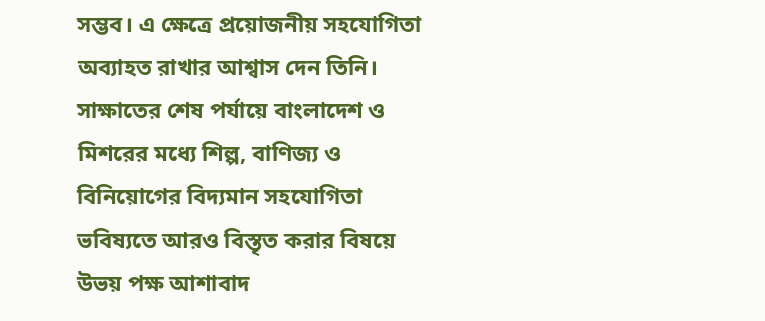সম্ভব। এ ক্ষেত্রে প্রয়োজনীয় সহযোগিতা অব্যাহত রাখার আশ্বাস দেন তিনি।
সাক্ষাতের শেষ পর্যায়ে বাংলাদেশ ও মিশরের মধ্যে শিল্প, বাণিজ্য ও বিনিয়োগের বিদ্যমান সহযোগিতা ভবিষ্যতে আরও বিস্তৃত করার বিষয়ে উভয় পক্ষ আশাবাদ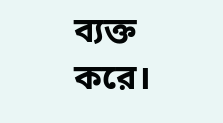ব্যক্ত করে।